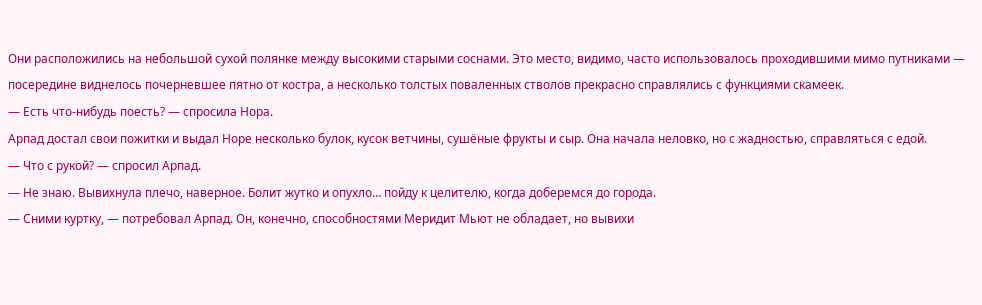Они расположились на небольшой сухой полянке между высокими старыми соснами. Это место, видимо, часто использовалось проходившими мимо путниками — посередине виднелось почерневшее пятно от костра, а несколько толстых поваленных стволов прекрасно справлялись с функциями скамеек.
— Есть что-нибудь поесть? — спросила Нора.
Арпад достал свои пожитки и выдал Норе несколько булок, кусок ветчины, сушёные фрукты и сыр. Она начала неловко, но с жадностью, справляться с едой.
— Что с рукой? — спросил Арпад.
— Не знаю. Вывихнула плечо, наверное. Болит жутко и опухло… пойду к целителю, когда доберемся до города.
— Сними куртку, — потребовал Арпад. Он, конечно, способностями Меридит Мьют не обладает, но вывихи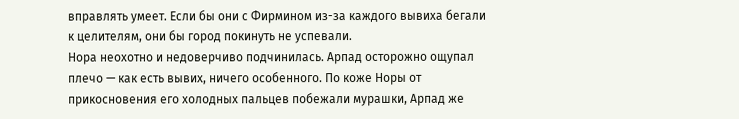вправлять умеет. Если бы они с Фирмином из-за каждого вывиха бегали к целителям, они бы город покинуть не успевали.
Нора неохотно и недоверчиво подчинилась. Арпад осторожно ощупал плечо — как есть вывих, ничего особенного. По коже Норы от прикосновения его холодных пальцев побежали мурашки, Арпад же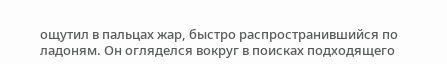ощутил в пальцах жар, быстро распространившийся по ладоням. Он огляделся вокруг в поисках подходящего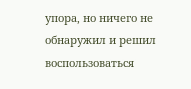упора, но ничего не обнаружил и решил воспользоваться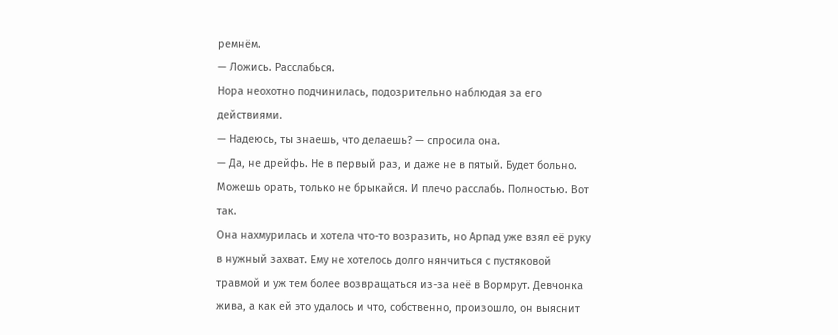ремнём.
— Ложись. Расслабься.
Нора неохотно подчинилась, подозрительно наблюдая за его действиями.
— Надеюсь, ты знаешь, что делаешь? — спросила она.
— Да, не дрейфь. Не в первый раз, и даже не в пятый. Будет больно. Можешь орать, только не брыкайся. И плечо расслабь. Полностью. Вот так.
Она нахмурилась и хотела что-то возразить, но Арпад уже взял её руку в нужный захват. Ему не хотелось долго нянчиться с пустяковой травмой и уж тем более возвращаться из-за неё в Вормрут. Девчонка жива, а как ей это удалось и что, собственно, произошло, он выяснит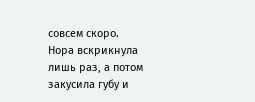совсем скоро.
Нора вскрикнула лишь раз, а потом закусила губу и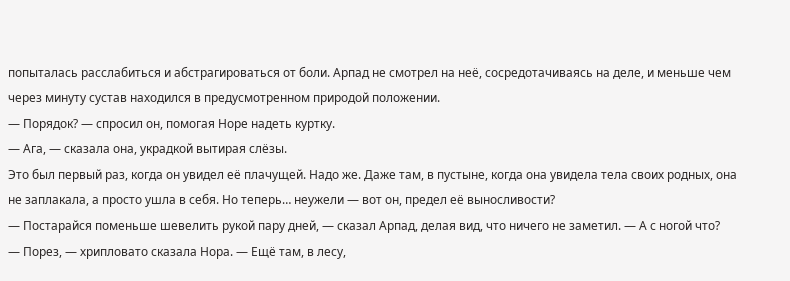попыталась расслабиться и абстрагироваться от боли. Арпад не смотрел на неё, сосредотачиваясь на деле, и меньше чем через минуту сустав находился в предусмотренном природой положении.
— Порядок? — спросил он, помогая Норе надеть куртку.
— Ага, — сказала она, украдкой вытирая слёзы.
Это был первый раз, когда он увидел её плачущей. Надо же. Даже там, в пустыне, когда она увидела тела своих родных, она не заплакала, а просто ушла в себя. Но теперь… неужели — вот он, предел её выносливости?
— Постарайся поменьше шевелить рукой пару дней, — сказал Арпад, делая вид, что ничего не заметил. — А с ногой что?
— Порез, — хрипловато сказала Нора. — Ещё там, в лесу,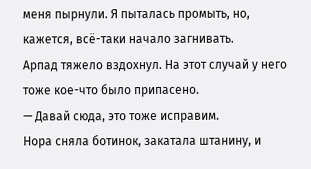меня пырнули. Я пыталась промыть, но, кажется, всё-таки начало загнивать.
Арпад тяжело вздохнул. На этот случай у него тоже кое-что было припасено.
— Давай сюда, это тоже исправим.
Нора сняла ботинок, закатала штанину, и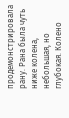продемонстрировала рану. Рана была чуть ниже колена, небольшая, но глубокая. Колено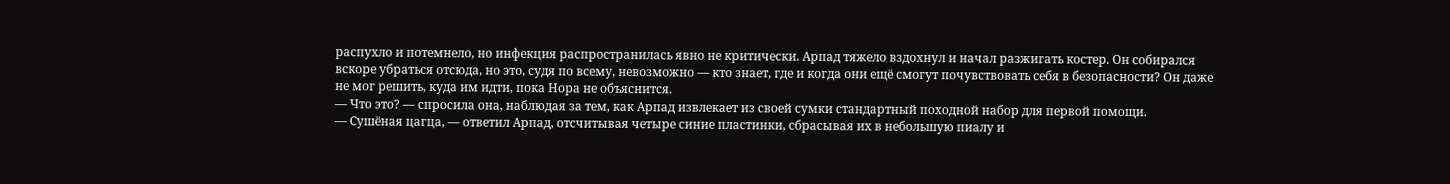распухло и потемнело, но инфекция распространилась явно не критически. Арпад тяжело вздохнул и начал разжигать костер. Он собирался вскоре убраться отсюда, но это, судя по всему, невозможно — кто знает, где и когда они ещё смогут почувствовать себя в безопасности? Он даже не мог решить, куда им идти, пока Нора не объяснится.
— Что это? — спросила она, наблюдая за тем, как Арпад извлекает из своей сумки стандартный походной набор для первой помощи.
— Сушёная цагца, — ответил Арпад, отсчитывая четыре синие пластинки, сбрасывая их в небольшую пиалу и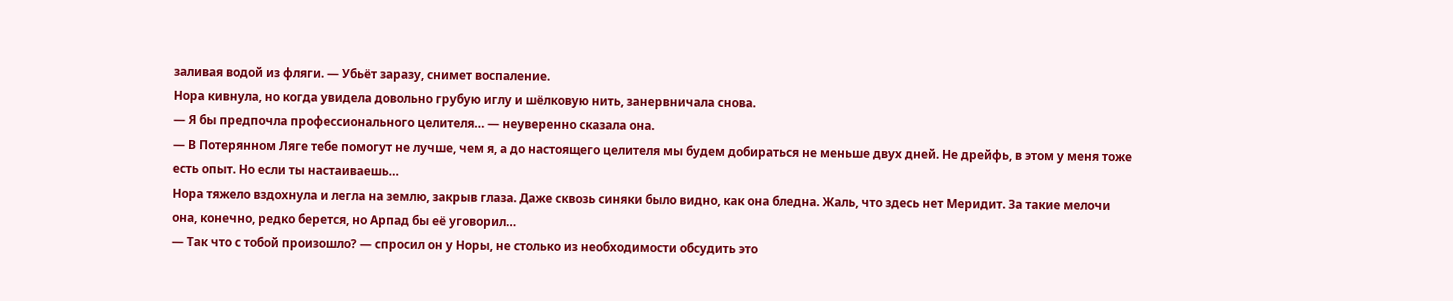заливая водой из фляги. — Убьёт заразу, снимет воспаление.
Нора кивнула, но когда увидела довольно грубую иглу и шёлковую нить, занервничала снова.
— Я бы предпочла профессионального целителя… — неуверенно сказала она.
— В Потерянном Ляге тебе помогут не лучше, чем я, а до настоящего целителя мы будем добираться не меньше двух дней. Не дрейфь, в этом у меня тоже есть опыт. Но если ты настаиваешь…
Нора тяжело вздохнула и легла на землю, закрыв глаза. Даже сквозь синяки было видно, как она бледна. Жаль, что здесь нет Меридит. За такие мелочи она, конечно, редко берется, но Арпад бы её уговорил…
— Так что с тобой произошло? — спросил он у Норы, не столько из необходимости обсудить это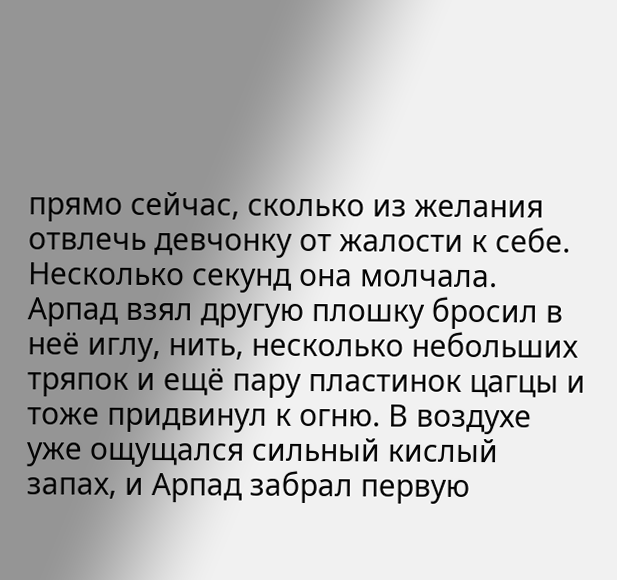прямо сейчас, сколько из желания отвлечь девчонку от жалости к себе.
Несколько секунд она молчала. Арпад взял другую плошку бросил в неё иглу, нить, несколько небольших тряпок и ещё пару пластинок цагцы и тоже придвинул к огню. В воздухе уже ощущался сильный кислый запах, и Арпад забрал первую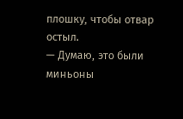плошку, чтобы отвар остыл.
— Думаю, это были миньоны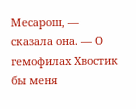Месарош, — сказала она. — О гемофилах Хвостик бы меня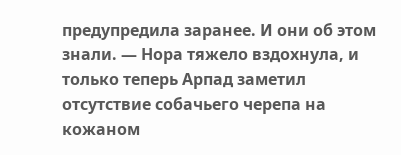предупредила заранее. И они об этом знали. — Нора тяжело вздохнула, и только теперь Арпад заметил отсутствие собачьего черепа на кожаном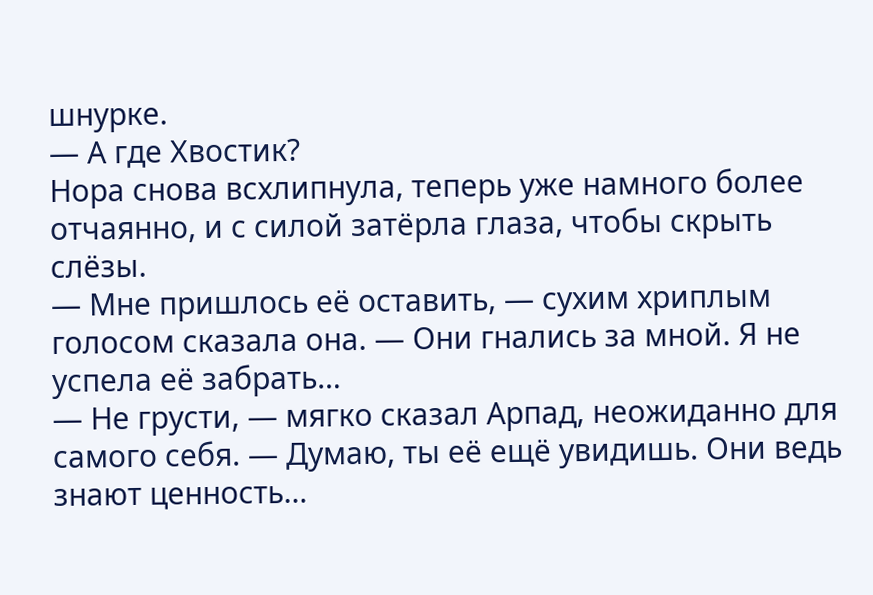шнурке.
— А где Хвостик?
Нора снова всхлипнула, теперь уже намного более отчаянно, и с силой затёрла глаза, чтобы скрыть слёзы.
— Мне пришлось её оставить, — сухим хриплым голосом сказала она. — Они гнались за мной. Я не успела её забрать…
— Не грусти, — мягко сказал Арпад, неожиданно для самого себя. — Думаю, ты её ещё увидишь. Они ведь знают ценность…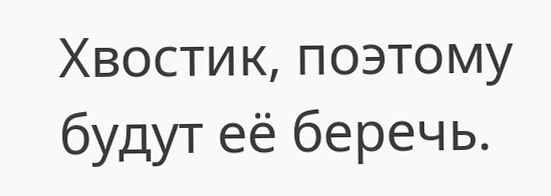Хвостик, поэтому будут её беречь.